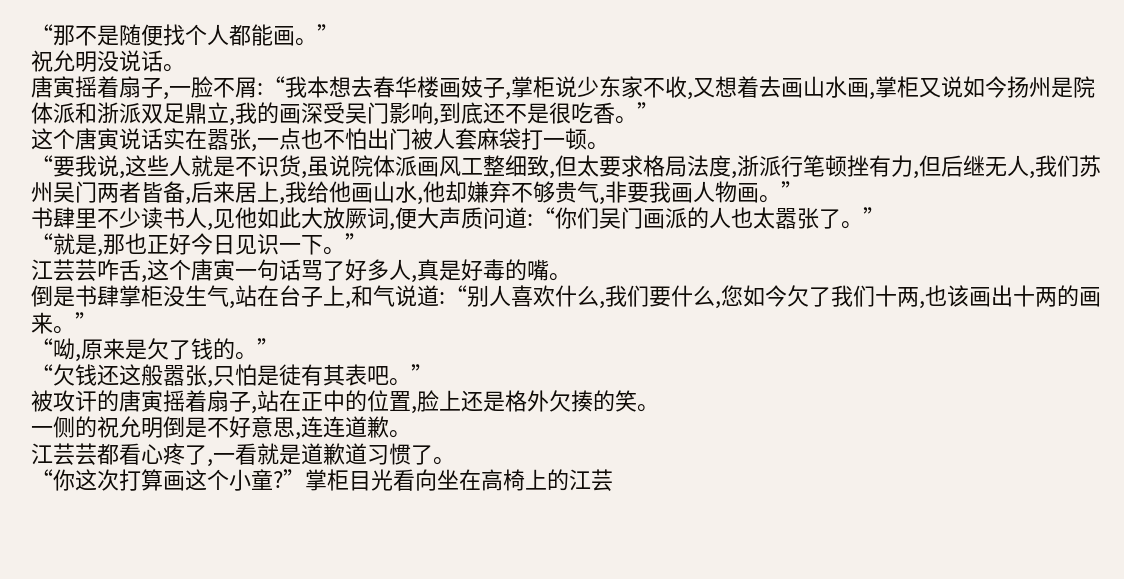“那不是随便找个人都能画。”
祝允明没说话。
唐寅摇着扇子,一脸不屑:“我本想去春华楼画妓子,掌柜说少东家不收,又想着去画山水画,掌柜又说如今扬州是院体派和浙派双足鼎立,我的画深受吴门影响,到底还不是很吃香。”
这个唐寅说话实在嚣张,一点也不怕出门被人套麻袋打一顿。
“要我说,这些人就是不识货,虽说院体派画风工整细致,但太要求格局法度,浙派行笔顿挫有力,但后继无人,我们苏州吴门两者皆备,后来居上,我给他画山水,他却嫌弃不够贵气,非要我画人物画。”
书肆里不少读书人,见他如此大放厥词,便大声质问道:“你们吴门画派的人也太嚣张了。”
“就是,那也正好今日见识一下。”
江芸芸咋舌,这个唐寅一句话骂了好多人,真是好毒的嘴。
倒是书肆掌柜没生气,站在台子上,和气说道:“别人喜欢什么,我们要什么,您如今欠了我们十两,也该画出十两的画来。”
“呦,原来是欠了钱的。”
“欠钱还这般嚣张,只怕是徒有其表吧。”
被攻讦的唐寅摇着扇子,站在正中的位置,脸上还是格外欠揍的笑。
一侧的祝允明倒是不好意思,连连道歉。
江芸芸都看心疼了,一看就是道歉道习惯了。
“你这次打算画这个小童?”掌柜目光看向坐在高椅上的江芸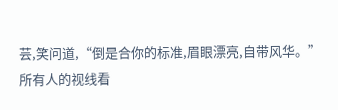芸,笑问道,“倒是合你的标准,眉眼漂亮,自带风华。”
所有人的视线看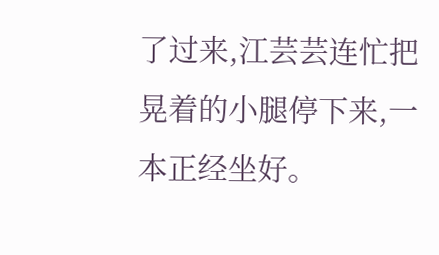了过来,江芸芸连忙把晃着的小腿停下来,一本正经坐好。